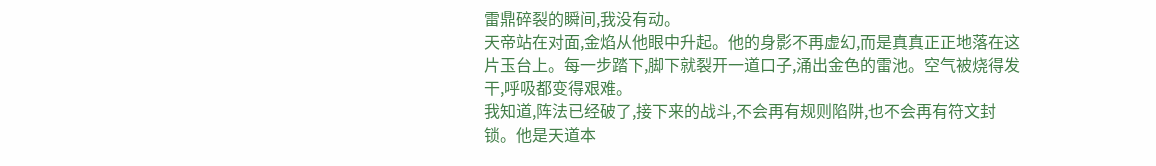雷鼎碎裂的瞬间,我没有动。
天帝站在对面,金焰从他眼中升起。他的身影不再虚幻,而是真真正正地落在这片玉台上。每一步踏下,脚下就裂开一道口子,涌出金色的雷池。空气被烧得发干,呼吸都变得艰难。
我知道,阵法已经破了,接下来的战斗,不会再有规则陷阱,也不会再有符文封锁。他是天道本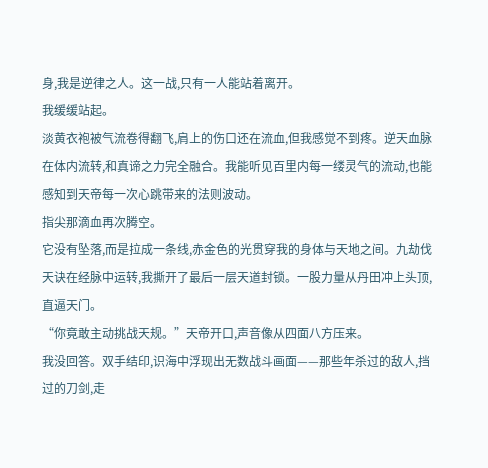身,我是逆律之人。这一战,只有一人能站着离开。
我缓缓站起。
淡黄衣袍被气流卷得翻飞,肩上的伤口还在流血,但我感觉不到疼。逆天血脉在体内流转,和真谛之力完全融合。我能听见百里内每一缕灵气的流动,也能感知到天帝每一次心跳带来的法则波动。
指尖那滴血再次腾空。
它没有坠落,而是拉成一条线,赤金色的光贯穿我的身体与天地之间。九劫伐天诀在经脉中运转,我撕开了最后一层天道封锁。一股力量从丹田冲上头顶,直逼天门。
“你竟敢主动挑战天规。”天帝开口,声音像从四面八方压来。
我没回答。双手结印,识海中浮现出无数战斗画面——那些年杀过的敌人,挡过的刀剑,走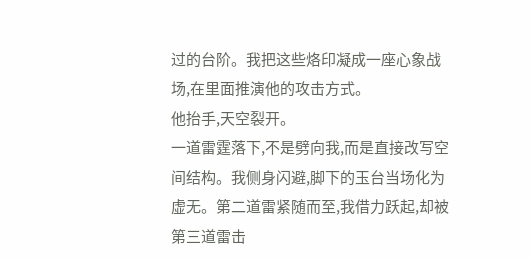过的台阶。我把这些烙印凝成一座心象战场,在里面推演他的攻击方式。
他抬手,天空裂开。
一道雷霆落下,不是劈向我,而是直接改写空间结构。我侧身闪避,脚下的玉台当场化为虚无。第二道雷紧随而至,我借力跃起,却被第三道雷击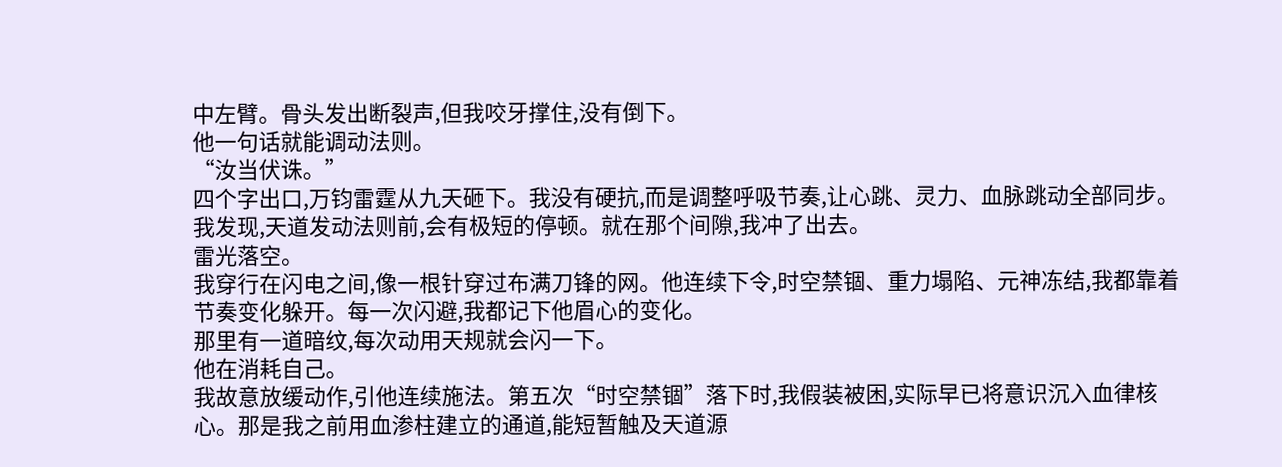中左臂。骨头发出断裂声,但我咬牙撑住,没有倒下。
他一句话就能调动法则。
“汝当伏诛。”
四个字出口,万钧雷霆从九天砸下。我没有硬抗,而是调整呼吸节奏,让心跳、灵力、血脉跳动全部同步。我发现,天道发动法则前,会有极短的停顿。就在那个间隙,我冲了出去。
雷光落空。
我穿行在闪电之间,像一根针穿过布满刀锋的网。他连续下令,时空禁锢、重力塌陷、元神冻结,我都靠着节奏变化躲开。每一次闪避,我都记下他眉心的变化。
那里有一道暗纹,每次动用天规就会闪一下。
他在消耗自己。
我故意放缓动作,引他连续施法。第五次“时空禁锢”落下时,我假装被困,实际早已将意识沉入血律核心。那是我之前用血渗柱建立的通道,能短暂触及天道源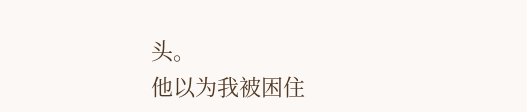头。
他以为我被困住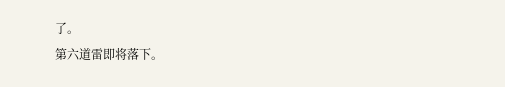了。
第六道雷即将落下。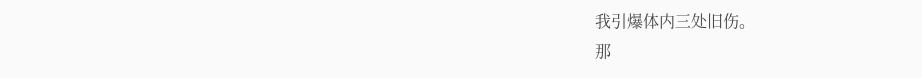我引爆体内三处旧伤。
那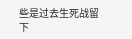些是过去生死战留下